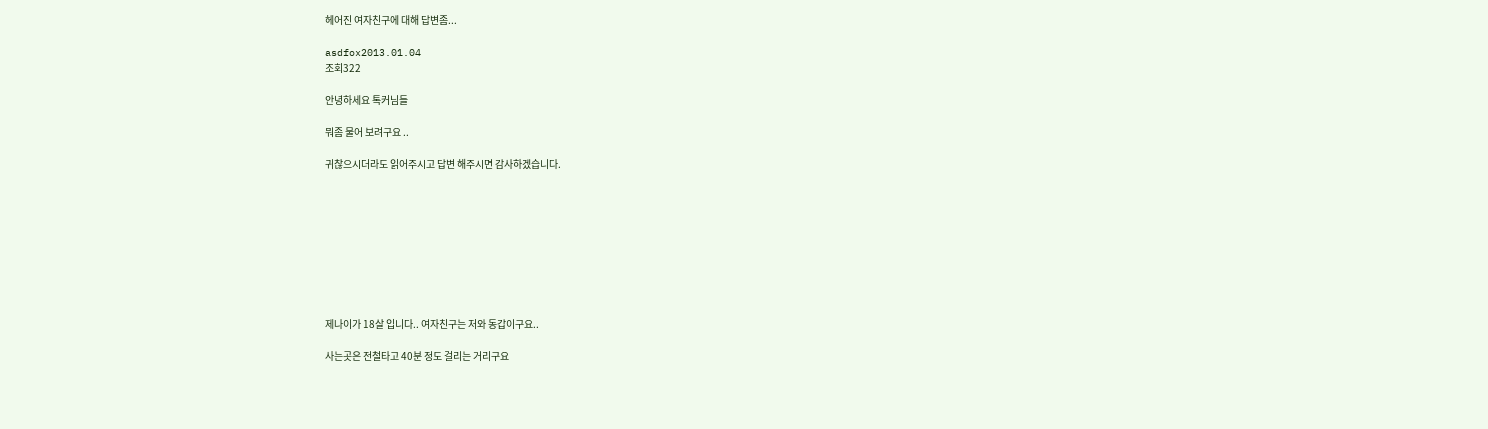헤어진 여자친구에 대해 답변좀...

asdfox2013.01.04
조회322

안녕하세요 톡커님들

뭐좀 물어 보려구요 ..

귀찮으시더라도 읽어주시고 답변 해주시면 감사하겠습니다.









제나이가 18살 입니다.. 여자친구는 저와 동갑이구요..

사는곳은 전철타고 40분 정도 걸리는 거리구요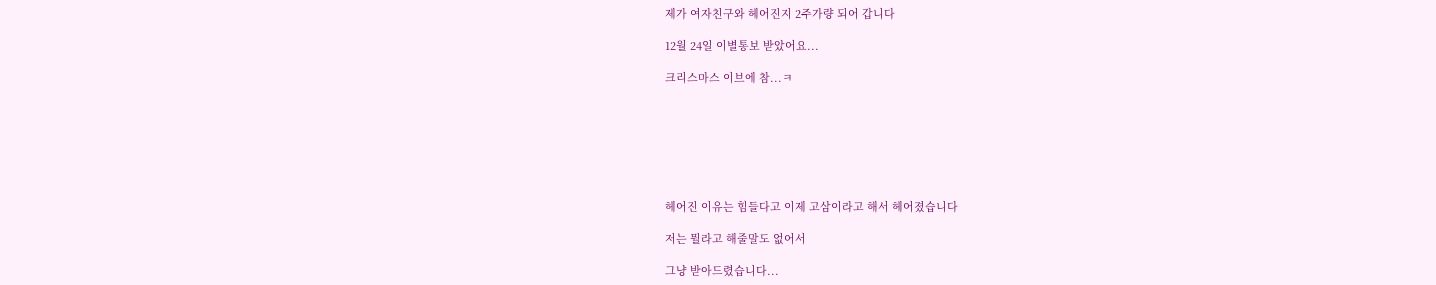제가 여자친구와 헤어진지 2주가량 되어 갑니다

12월 24일 이별통보 받았어요...

크리스마스 이브에 참...ㅋ







헤어진 이유는 힘들다고 이제 고삼이라고 해서 헤어졌습니다

저는 뭘라고 해줄말도 없어서

그냥 받아드렸습니다...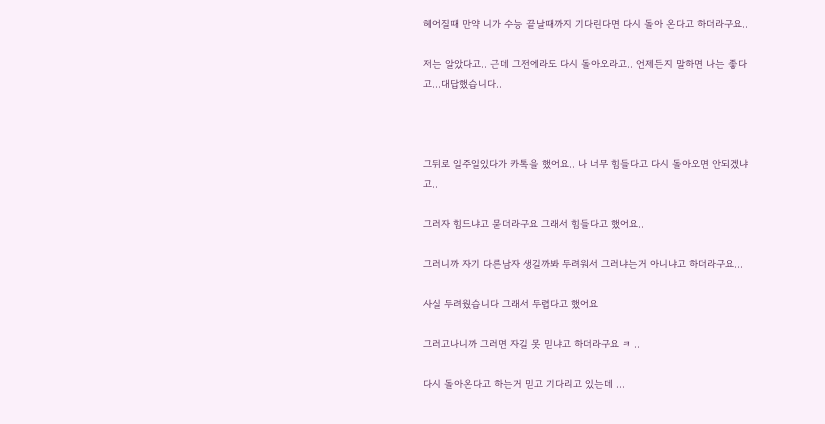헤어질때 만약 니가 수능 끝날때까지 기다린다면 다시 돌아 온다고 하더라구요..

저는 알았다고.. 근데 그전에라도 다시 돌아오라고.. 언제든지 말하면 나는 좋다고...대답했습니다..



그뒤로 일주일있다가 카톡을 했어요.. 나 너무 힘들다고 다시 돌아오면 안되겠냐고..

그러자 힘드냐고 묻더라구요 그래서 힘들다고 했어요..

그러니까 자기 다른남자 생길까봐 두려워서 그러냐는거 아니냐고 하더라구요...

사실 두려웠습니다 그래서 두렵다고 했어요

그러고나니까 그러면 자길 못 믿냐고 하더라구요 ㅋ ..

다시 돌아온다고 하는거 믿고 기다리고 있는데 ...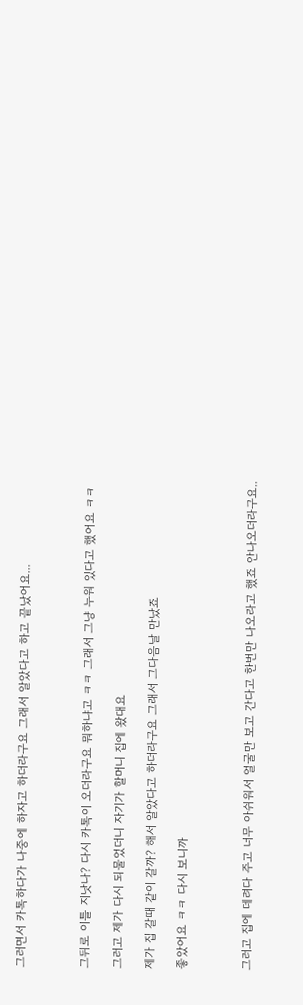그러면서 카톡하다가 나중에 하자고 하더라구요 그래서 알았다고 하고 끝났어요...



그뒤로 이틀 지낫나? 다시 카톡이 오더라구요 뭐하냐고 ㅋㅋ 그래서 그냥 누워 있다고 했어요 ㅋㅋ

그러고 제가 다시 되물었더니 자기가 할머니 집에 왔대요

제가 집 갈때 같이 갈까? 해서 알았다고 하더라구요 그래서 그다음날 만났죠

좋았어요 ㅋㅋ 다시 보니까



그러고 집에 데려다 주고 너무 아쉬워서 얼굴만 보고 간다고 한번만 나오라고 했죠 안나오더라구요..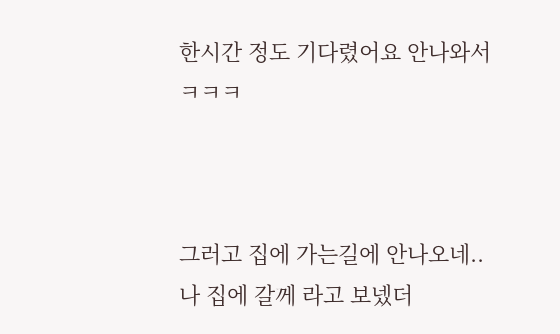한시간 정도 기다렸어요 안나와서 ㅋㅋㅋ



그러고 집에 가는길에 안나오네.. 나 집에 갈께 라고 보넸더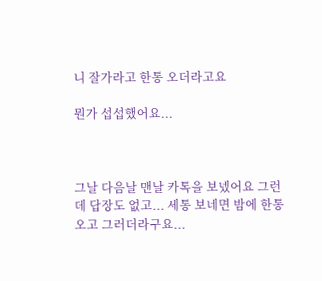니 잘가라고 한통 오더라고요

뭔가 섭섭했어요...



그날 다음날 맨날 카톡을 보넸어요 그런데 답장도 없고... 세통 보네면 밤에 한통오고 그러더라구요...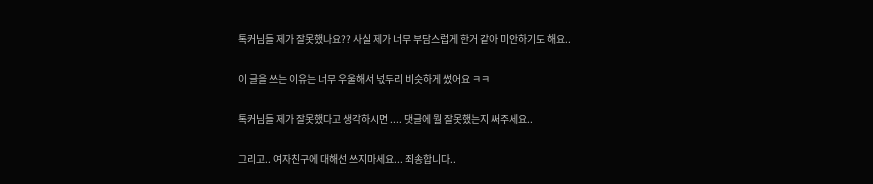톡커님들 제가 잘못했나요?? 사실 제가 너무 부담스럽게 한거 같아 미안하기도 해요..

이 글을 쓰는 이유는 너무 우울해서 넋두리 비슷하게 썼어요 ㅋㅋ

톡커님들 제가 잘못했다고 생각하시면 .... 댓글에 뭘 잘못했는지 써주세요..

그리고.. 여자친구에 대해선 쓰지마세요... 죄송합니다..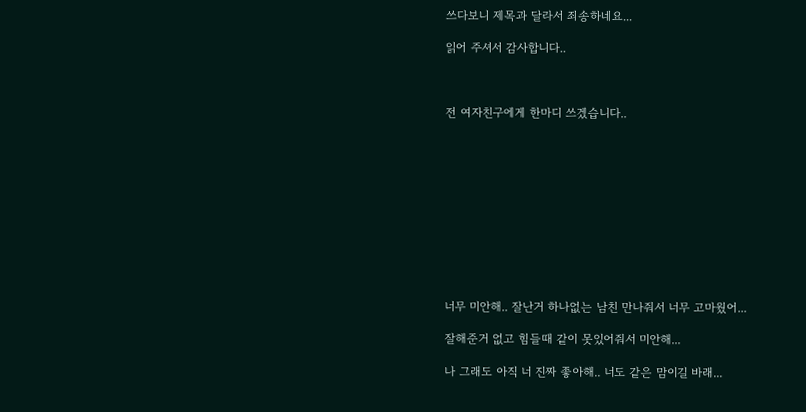쓰다보니 제목과 달라서 죄송하네요...

읽어 주셔서 감사합니다..



전 여자친구에게 한마디 쓰겠습니다..











너무 미안해.. 잘난거 하나없는 남친 만나줘서 너무 고마웠어...

잘해준거 없고 힘들때 같이 못있어줘서 미안해...

나 그래도 아직 너 진짜 좋아해.. 너도 같은 맘이길 바래...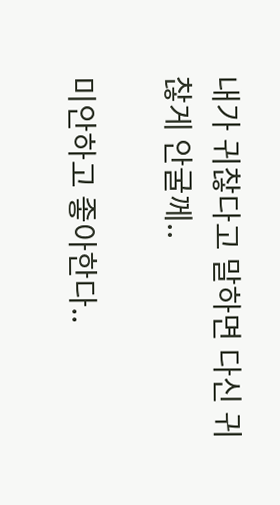내가 귀찮다고 말하면 다신 귀찮게 안굴께..

미안하고 좋아한다..